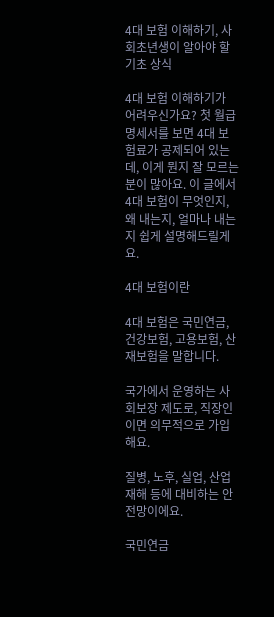4대 보험 이해하기, 사회초년생이 알아야 할 기초 상식

4대 보험 이해하기가 어려우신가요? 첫 월급 명세서를 보면 4대 보험료가 공제되어 있는데, 이게 뭔지 잘 모르는 분이 많아요. 이 글에서 4대 보험이 무엇인지, 왜 내는지, 얼마나 내는지 쉽게 설명해드릴게요.

4대 보험이란

4대 보험은 국민연금, 건강보험, 고용보험, 산재보험을 말합니다.

국가에서 운영하는 사회보장 제도로, 직장인이면 의무적으로 가입해요.

질병, 노후, 실업, 산업재해 등에 대비하는 안전망이에요.

국민연금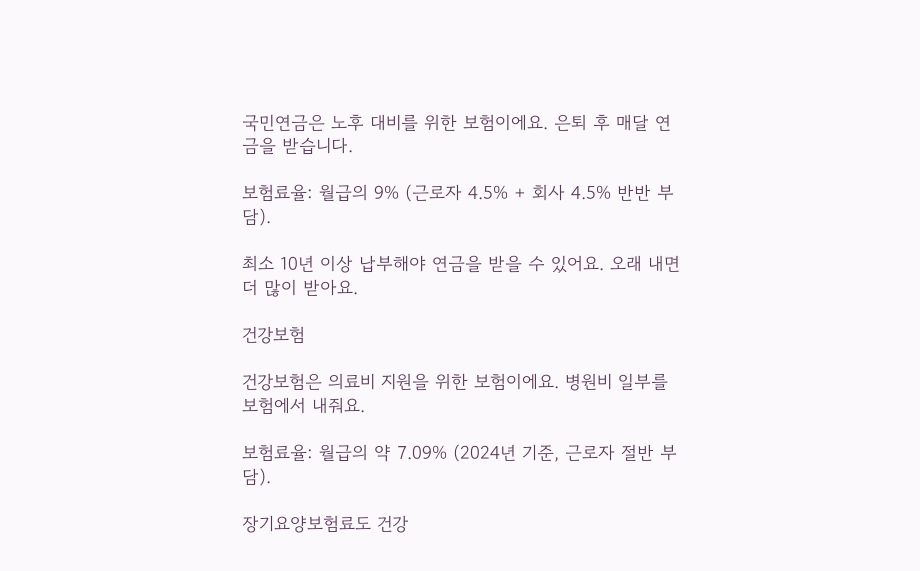국민연금은 노후 대비를 위한 보험이에요. 은퇴 후 매달 연금을 받습니다.

보험료율: 월급의 9% (근로자 4.5% + 회사 4.5% 반반 부담).

최소 10년 이상 납부해야 연금을 받을 수 있어요. 오래 내면 더 많이 받아요.

건강보험

건강보험은 의료비 지원을 위한 보험이에요. 병원비 일부를 보험에서 내줘요.

보험료율: 월급의 약 7.09% (2024년 기준, 근로자 절반 부담).

장기요양보험료도 건강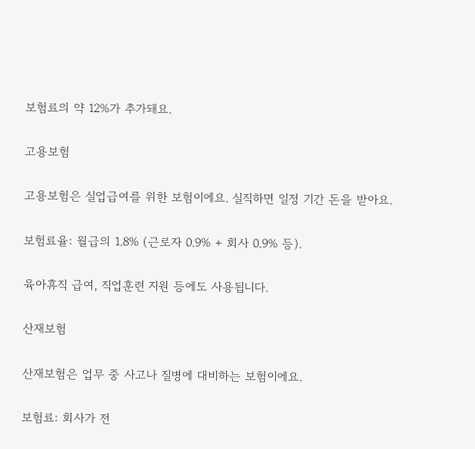보험료의 약 12%가 추가돼요.

고용보험

고용보험은 실업급여를 위한 보험이에요. 실직하면 일정 기간 돈을 받아요.

보험료율: 월급의 1.8% (근로자 0.9% + 회사 0.9% 등).

육아휴직 급여, 직업훈련 지원 등에도 사용됩니다.

산재보험

산재보험은 업무 중 사고나 질병에 대비하는 보험이에요.

보험료: 회사가 전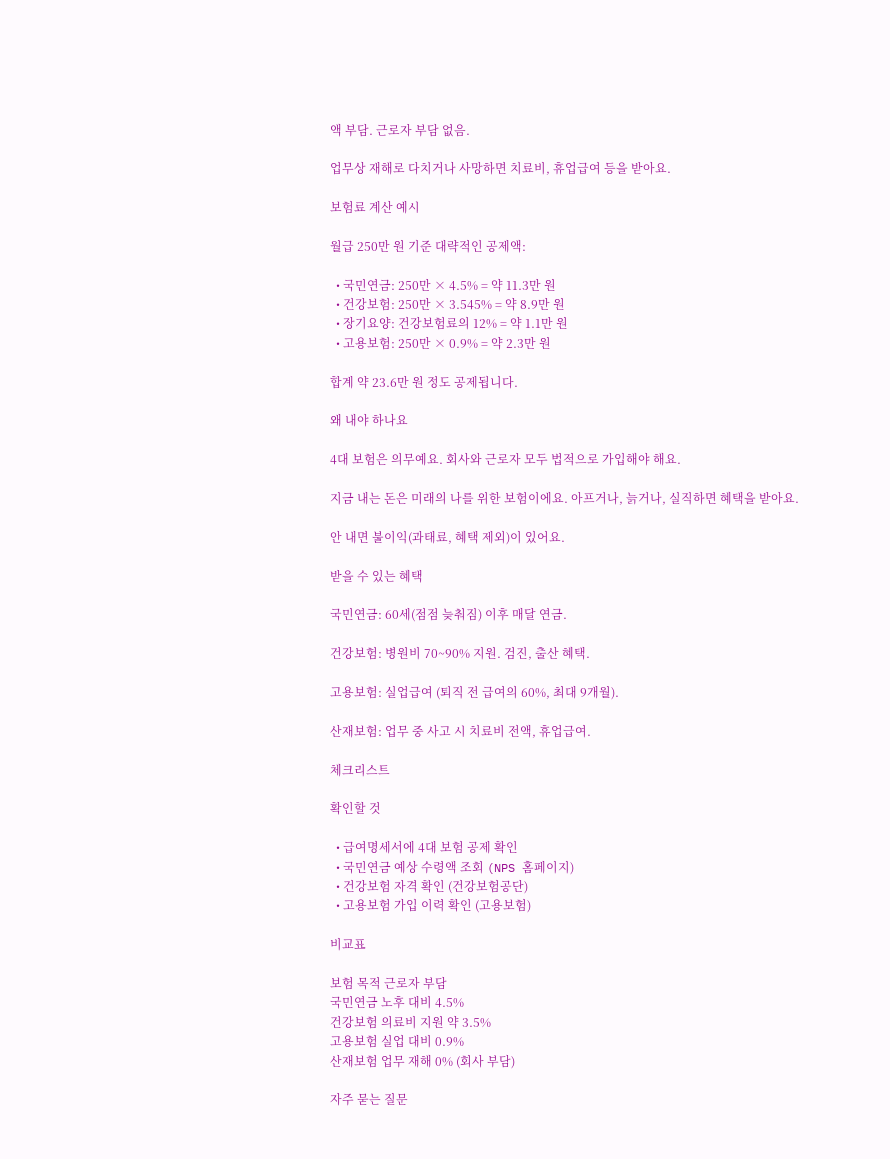액 부담. 근로자 부담 없음.

업무상 재해로 다치거나 사망하면 치료비, 휴업급여 등을 받아요.

보험료 계산 예시

월급 250만 원 기준 대략적인 공제액:

  • 국민연금: 250만 × 4.5% = 약 11.3만 원
  • 건강보험: 250만 × 3.545% = 약 8.9만 원
  • 장기요양: 건강보험료의 12% = 약 1.1만 원
  • 고용보험: 250만 × 0.9% = 약 2.3만 원

합계 약 23.6만 원 정도 공제됩니다.

왜 내야 하나요

4대 보험은 의무예요. 회사와 근로자 모두 법적으로 가입해야 해요.

지금 내는 돈은 미래의 나를 위한 보험이에요. 아프거나, 늙거나, 실직하면 혜택을 받아요.

안 내면 불이익(과태료, 혜택 제외)이 있어요.

받을 수 있는 혜택

국민연금: 60세(점점 늦춰짐) 이후 매달 연금.

건강보험: 병원비 70~90% 지원. 검진, 출산 혜택.

고용보험: 실업급여 (퇴직 전 급여의 60%, 최대 9개월).

산재보험: 업무 중 사고 시 치료비 전액, 휴업급여.

체크리스트

확인할 것

  • 급여명세서에 4대 보험 공제 확인
  • 국민연금 예상 수령액 조회 (NPS 홈페이지)
  • 건강보험 자격 확인 (건강보험공단)
  • 고용보험 가입 이력 확인 (고용보험)

비교표

보험 목적 근로자 부담
국민연금 노후 대비 4.5%
건강보험 의료비 지원 약 3.5%
고용보험 실업 대비 0.9%
산재보험 업무 재해 0% (회사 부담)

자주 묻는 질문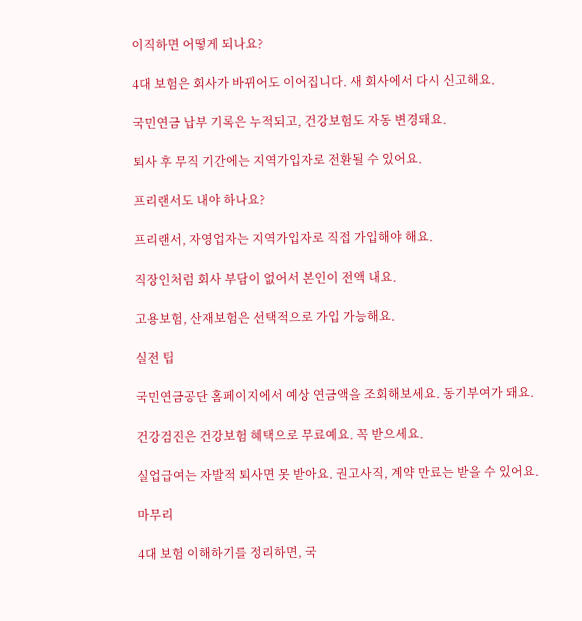이직하면 어떻게 되나요?

4대 보험은 회사가 바뀌어도 이어집니다. 새 회사에서 다시 신고해요.

국민연금 납부 기록은 누적되고, 건강보험도 자동 변경돼요.

퇴사 후 무직 기간에는 지역가입자로 전환될 수 있어요.

프리랜서도 내야 하나요?

프리랜서, 자영업자는 지역가입자로 직접 가입해야 해요.

직장인처럼 회사 부담이 없어서 본인이 전액 내요.

고용보험, 산재보험은 선택적으로 가입 가능해요.

실전 팁

국민연금공단 홈페이지에서 예상 연금액을 조회해보세요. 동기부여가 돼요.

건강검진은 건강보험 혜택으로 무료예요. 꼭 받으세요.

실업급여는 자발적 퇴사면 못 받아요. 권고사직, 계약 만료는 받을 수 있어요.

마무리

4대 보험 이해하기를 정리하면, 국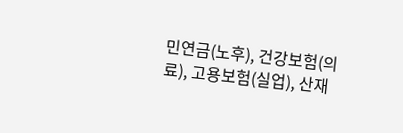민연금(노후), 건강보험(의료), 고용보험(실업), 산재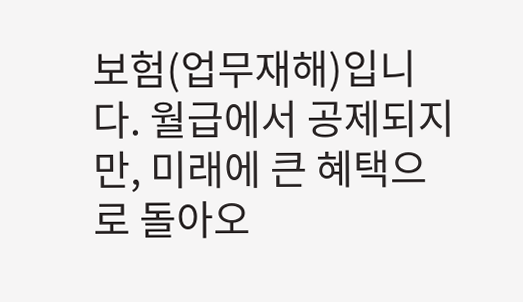보험(업무재해)입니다. 월급에서 공제되지만, 미래에 큰 혜택으로 돌아오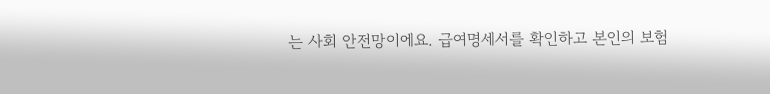는 사회 안전망이에요. 급여명세서를 확인하고 본인의 보험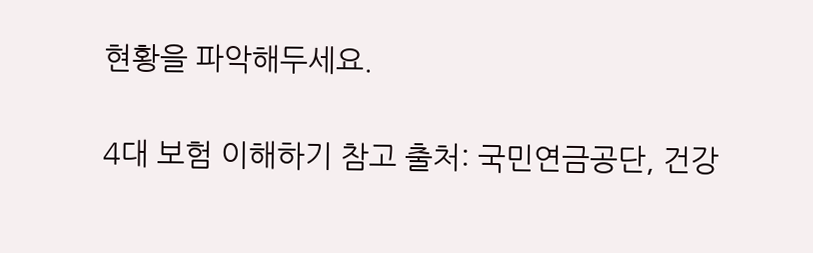현황을 파악해두세요.

4대 보험 이해하기 참고 출처: 국민연금공단, 건강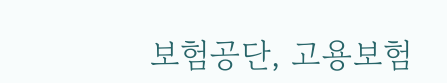보험공단, 고용보험